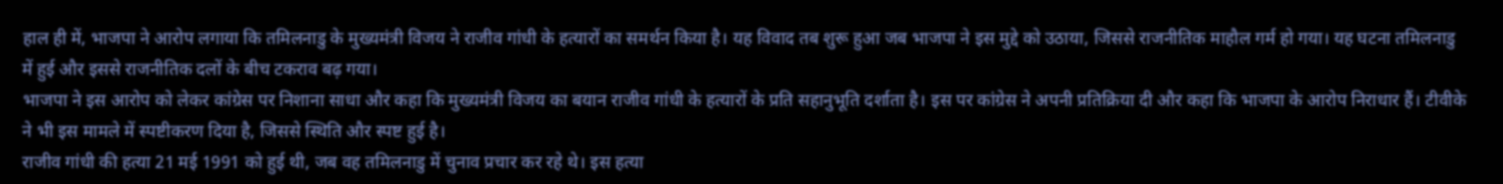हाल ही में, भाजपा ने आरोप लगाया कि तमिलनाडु के मुख्यमंत्री विजय ने राजीव गांधी के हत्यारों का समर्थन किया है। यह विवाद तब शुरू हुआ जब भाजपा ने इस मुद्दे को उठाया, जिससे राजनीतिक माहौल गर्म हो गया। यह घटना तमिलनाडु में हुई और इससे राजनीतिक दलों के बीच टकराव बढ़ गया।
भाजपा ने इस आरोप को लेकर कांग्रेस पर निशाना साधा और कहा कि मुख्यमंत्री विजय का बयान राजीव गांधी के हत्यारों के प्रति सहानुभूति दर्शाता है। इस पर कांग्रेस ने अपनी प्रतिक्रिया दी और कहा कि भाजपा के आरोप निराधार हैं। टीवीके ने भी इस मामले में स्पष्टीकरण दिया है, जिससे स्थिति और स्पष्ट हुई है।
राजीव गांधी की हत्या 21 मई 1991 को हुई थी, जब वह तमिलनाडु में चुनाव प्रचार कर रहे थे। इस हत्या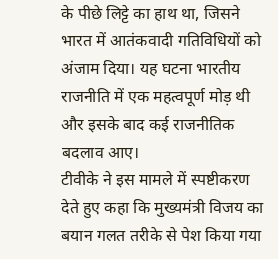के पीछे लिट्टे का हाथ था, जिसने भारत में आतंकवादी गतिविधियों को अंजाम दिया। यह घटना भारतीय राजनीति में एक महत्वपूर्ण मोड़ थी और इसके बाद कई राजनीतिक बदलाव आए।
टीवीके ने इस मामले में स्पष्टीकरण देते हुए कहा कि मुख्यमंत्री विजय का बयान गलत तरीके से पेश किया गया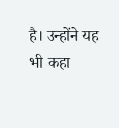है। उन्होंने यह भी कहा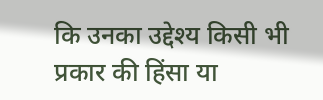कि उनका उद्देश्य किसी भी प्रकार की हिंसा या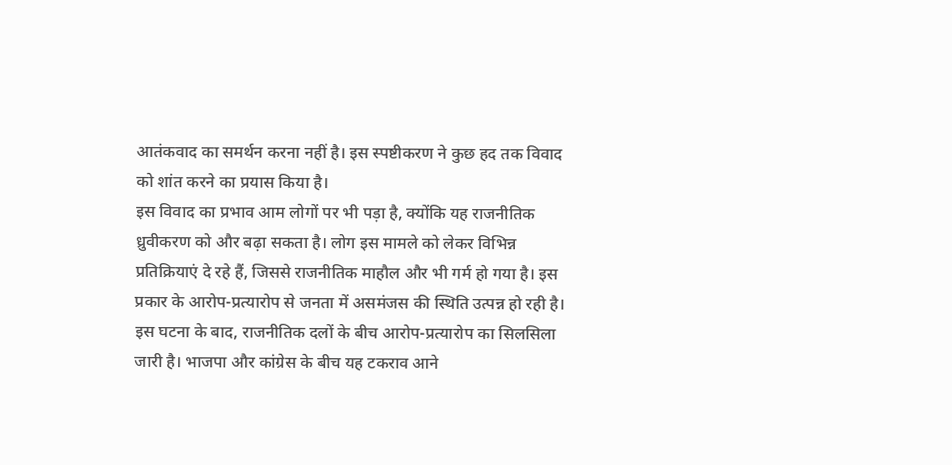आतंकवाद का समर्थन करना नहीं है। इस स्पष्टीकरण ने कुछ हद तक विवाद को शांत करने का प्रयास किया है।
इस विवाद का प्रभाव आम लोगों पर भी पड़ा है, क्योंकि यह राजनीतिक ध्रुवीकरण को और बढ़ा सकता है। लोग इस मामले को लेकर विभिन्न प्रतिक्रियाएं दे रहे हैं, जिससे राजनीतिक माहौल और भी गर्म हो गया है। इस प्रकार के आरोप-प्रत्यारोप से जनता में असमंजस की स्थिति उत्पन्न हो रही है।
इस घटना के बाद, राजनीतिक दलों के बीच आरोप-प्रत्यारोप का सिलसिला जारी है। भाजपा और कांग्रेस के बीच यह टकराव आने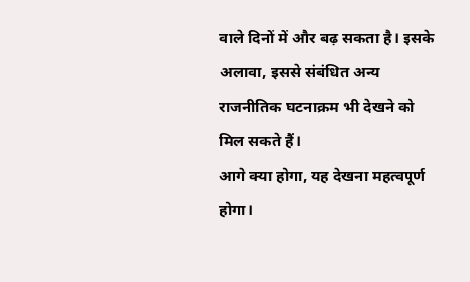वाले दिनों में और बढ़ सकता है। इसके अलावा, इससे संबंधित अन्य राजनीतिक घटनाक्रम भी देखने को मिल सकते हैं।
आगे क्या होगा, यह देखना महत्वपूर्ण होगा।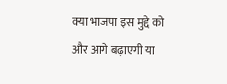क्या भाजपा इस मुद्दे को और आगे बढ़ाएगी या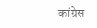कांग्रेस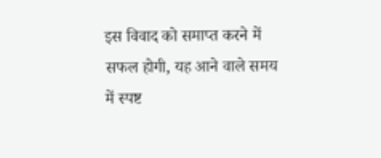इस विवाद को समाप्त करने में सफल होगी, यह आने वाले समय में स्पष्ट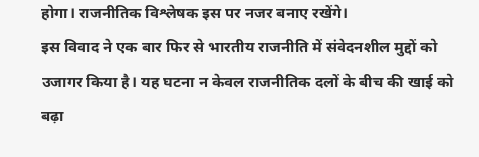होगा। राजनीतिक विश्लेषक इस पर नजर बनाए रखेंगे।
इस विवाद ने एक बार फिर से भारतीय राजनीति में संवेदनशील मुद्दों को उजागर किया है। यह घटना न केवल राजनीतिक दलों के बीच की खाई को बढ़ा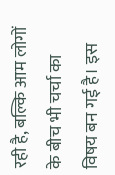रही है, बल्कि आम लोगों के बीच भी चर्चा का विषय बन गई है। इस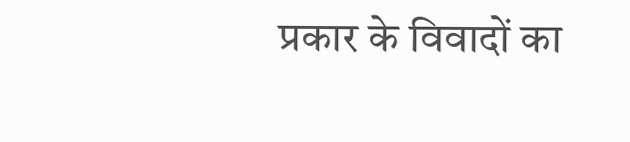प्रकार के विवादों का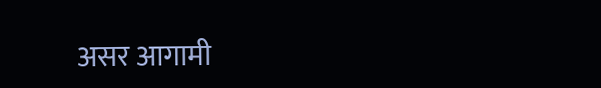असर आगामी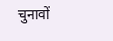चुनावों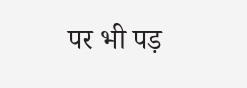पर भी पड़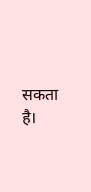सकता है।